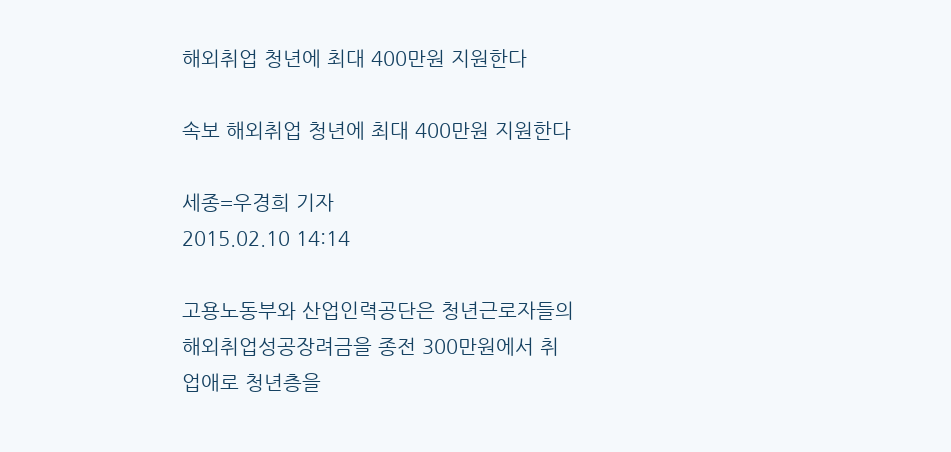해외취업 청년에 최대 400만원 지원한다

속보 해외취업 청년에 최대 400만원 지원한다

세종=우경희 기자
2015.02.10 14:14

고용노동부와 산업인력공단은 청년근로자들의 해외취업성공장려금을 종전 300만원에서 취업애로 청년층을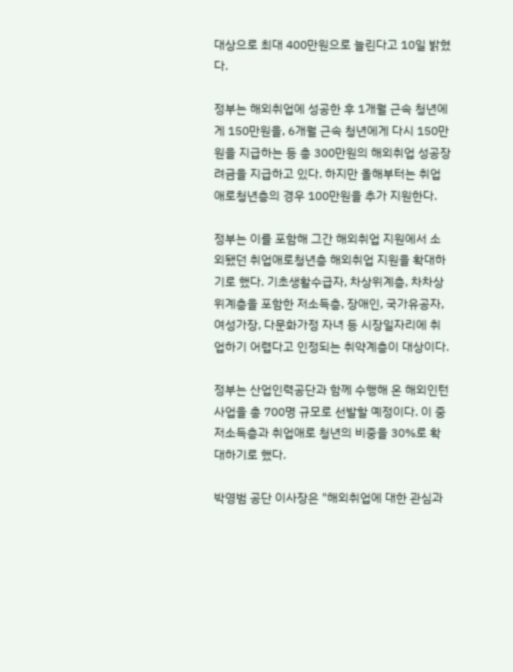대상으로 최대 400만원으로 늘린다고 10일 밝혔다.

정부는 해외취업에 성공한 후 1개월 근속 청년에게 150만원을, 6개월 근속 청년에게 다시 150만원을 지급하는 등 총 300만원의 해외취업 성공장려금을 지급하고 있다. 하지만 올해부터는 취업애로청년층의 경우 100만원을 추가 지원한다.

정부는 이를 포함해 그간 해외취업 지원에서 소외됐던 취업애로청년층 해외취업 지원을 확대하기로 했다. 기초생활수급자, 차상위계층, 차차상위계층을 포함한 저소득층, 장애인, 국가유공자, 여성가장, 다문화가정 자녀 등 시장일자리에 취업하기 어렵다고 인정되는 취약계층이 대상이다.

정부는 산업인력공단과 함께 수행해 온 해외인턴사업을 총 700명 규모로 선발할 예정이다. 이 중 저소득층과 취업애로 청년의 비중을 30%로 확대하기로 했다.

박영범 공단 이사장은 "해외취업에 대한 관심과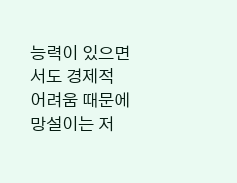능력이 있으면서도 경제적 어려움 때문에 망설이는 저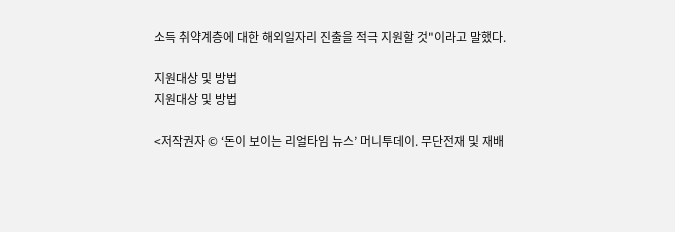소득 취약계층에 대한 해외일자리 진출을 적극 지원할 것"이라고 말했다.

지원대상 및 방법
지원대상 및 방법

<저작권자 © ‘돈이 보이는 리얼타임 뉴스’ 머니투데이. 무단전재 및 재배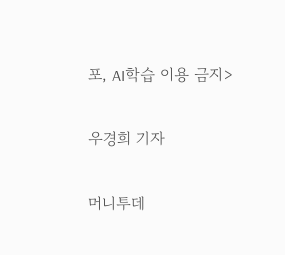포, AI학습 이용 금지>

우경희 기자

머니투데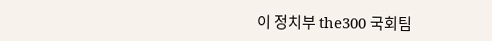이 정치부 the300 국회팀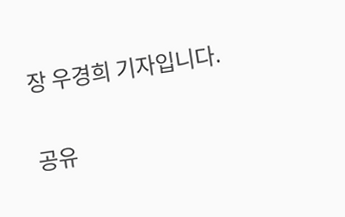장 우경희 기자입니다.

공유